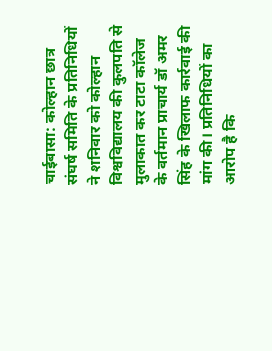चाईबासा: कोल्हान छात्र संघर्ष समिति के प्रतिनिधियों ने शनिवार को कोल्हान विश्वविद्यालय की कुलपति से मुलाकात कर टाटा कॉलेज के वर्तमान प्राचार्य डॉ अमर सिंह के खिलाफ कार्रवाई की मांग की। प्रतिनिधियों का आरोप है कि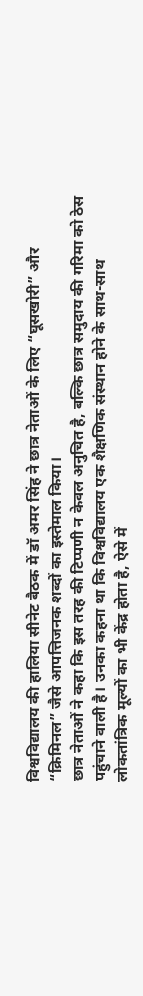विश्वविद्यालय की हालिया सीनेट बैठक में डॉ अमर सिंह ने छात्र नेताओं के लिए “घूसखोरी” और “क्रिमिनल” जैसे आपत्तिजनक शब्दों का इस्तेमाल किया।
छात्र नेताओं ने कहा कि इस तरह की टिप्पणी न केवल अनुचित है, बल्कि छात्र समुदाय की गरिमा को ठेस पहुंचाने वाली है। उनका कहना था कि विश्वविद्यालय एक शैक्षणिक संस्थान होने के साथ-साथ लोकतांत्रिक मूल्यों का भी केंद्र होता है, ऐसे में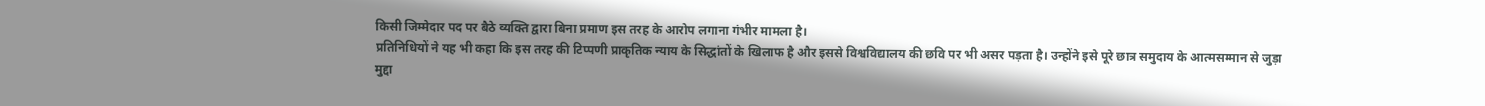किसी जिम्मेदार पद पर बैठे व्यक्ति द्वारा बिना प्रमाण इस तरह के आरोप लगाना गंभीर मामला है।
प्रतिनिधियों ने यह भी कहा कि इस तरह की टिप्पणी प्राकृतिक न्याय के सिद्धांतों के खिलाफ है और इससे विश्वविद्यालय की छवि पर भी असर पड़ता है। उन्होंने इसे पूरे छात्र समुदाय के आत्मसम्मान से जुड़ा मुद्दा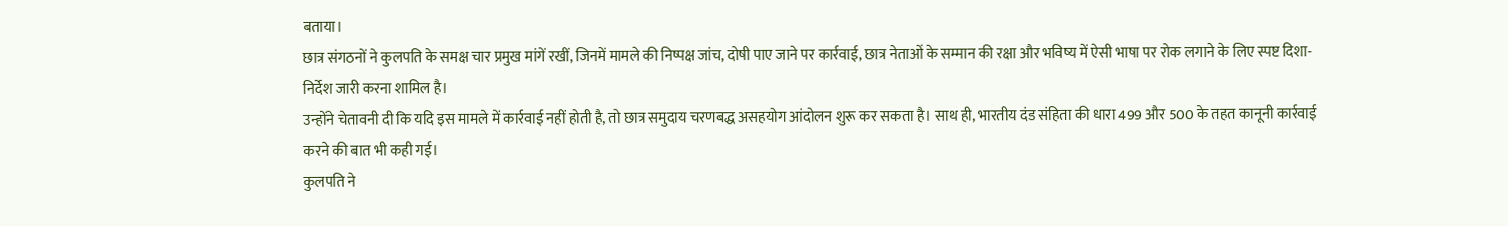बताया।
छात्र संगठनों ने कुलपति के समक्ष चार प्रमुख मांगें रखीं, जिनमें मामले की निष्पक्ष जांच, दोषी पाए जाने पर कार्रवाई, छात्र नेताओं के सम्मान की रक्षा और भविष्य में ऐसी भाषा पर रोक लगाने के लिए स्पष्ट दिशा-निर्देश जारी करना शामिल है।
उन्होंने चेतावनी दी कि यदि इस मामले में कार्रवाई नहीं होती है, तो छात्र समुदाय चरणबद्ध असहयोग आंदोलन शुरू कर सकता है। साथ ही, भारतीय दंड संहिता की धारा 499 और 500 के तहत कानूनी कार्रवाई करने की बात भी कही गई।
कुलपति ने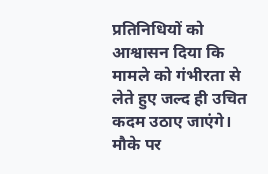प्रतिनिधियों को आश्वासन दिया कि मामले को गंभीरता से लेते हुए जल्द ही उचित कदम उठाए जाएंगे।
मौके पर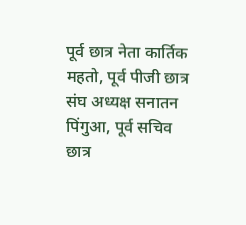पूर्व छात्र नेता कार्तिक महतो, पूर्व पीजी छात्र संघ अध्यक्ष सनातन पिंगुआ, पूर्व सचिव छात्र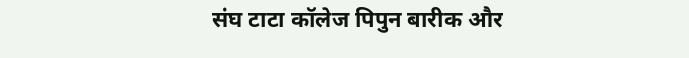संघ टाटा कॉलेज पिपुन बारीक और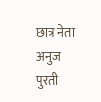छात्र नेता अनुज पुरती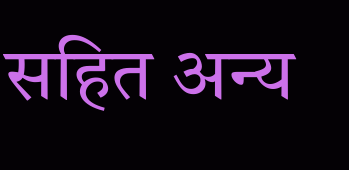सहित अन्य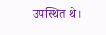उपस्थित थे।